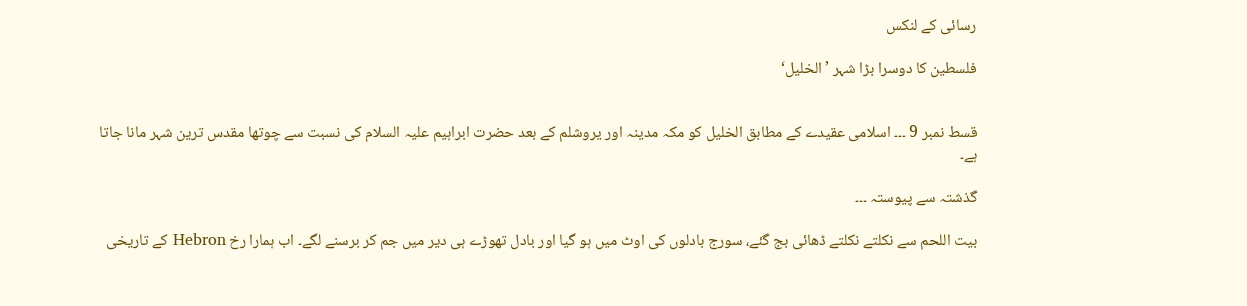رسائی کے لنکس

فلسطین کا دوسرا بڑا شہر ’الخلیل‘


قسط نمبر 9 ۔۔۔ اسلامی عقیدے کے مطابق الخلیل کو مکہ مدینہ اور یروشلم کے بعد حضرت ابراہیم علیہ السلام کی نسبت سے چوتھا مقدس ترین شہر مانا جاتا ہے۔

گذشتہ سے پیوستہ ۔۔۔

بیت اللحم سے نکلتے نکلتے ڈھائی بج گئے، سورج بادلوں کی اوٹ میں ہو گیا اور بادل تھوڑے ہی دیر میں جم کر برسنے لگے۔ اب ہمارا رخ Hebron کے تاریخی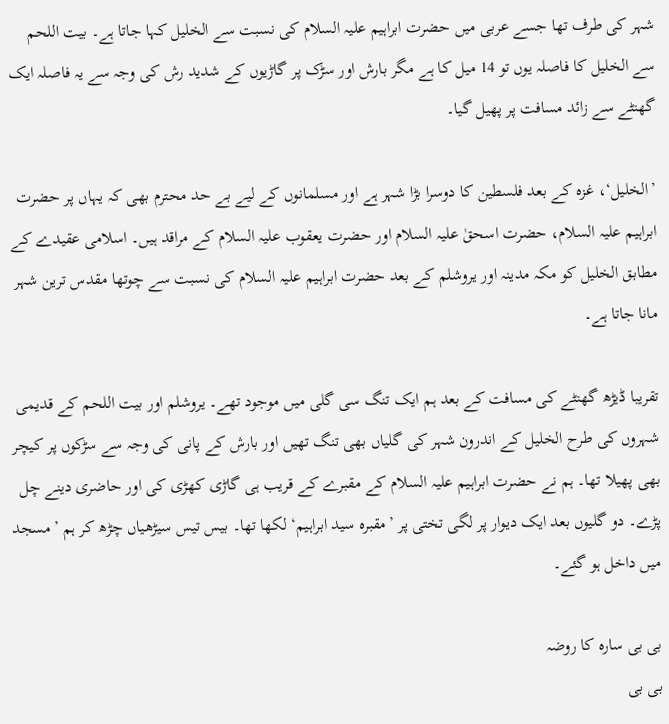شہر کی طرف تھا جسے عربی میں حضرت ابراہیم علیہ السلام کی نسبت سے الخلیل کہا جاتا ہے۔ بیت اللحم سے الخلیل کا فاصلہ یوں تو 14 میل کا ہے مگر بارش اور سڑک پر گاڑیوں کے شدید رش کی وجہ سے یہ فاصلہ ایک گھنٹے سے زائد مسافت پر پھیل گیا۔

’الخلیل‘، غزہ کے بعد فلسطین کا دوسرا بڑا شہر ہے اور مسلمانوں کے لیے بے حد محترم بھی کہ یہاں پر حضرت ابراہیم علیہ السلام، حضرت اسحقٰ علیہ السلام اور حضرت یعقوب علیہ السلام کے مراقد ہیں۔ اسلامی عقیدے کے مطابق الخلیل کو مکہ مدینہ اور یروشلم کے بعد حضرت ابراہیم علیہ السلام کی نسبت سے چوتھا مقدس ترین شہر مانا جاتا ہے۔

تقریبا ڈیڑھ گھنٹے کی مسافت کے بعد ہم ایک تنگ سی گلی میں موجود تھے۔ یروشلم اور بیت اللحم کے قدیمی شہروں کی طرح الخلیل کے اندرون شہر کی گلیاں بھی تنگ تھیں اور بارش کے پانی کی وجہ سے سڑکوں پر کیچر بھی پھیلا تھا۔ ہم نے حضرت ابراہیم علیہ السلام کے مقبرے کے قریب ہی گاڑی کھڑی کی اور حاضری دینے چل پڑے۔ دو گلیوں بعد ایک دیوار پر لگی تختی پر ’مقبرہ سید ابراہیم‘ لکھا تھا۔ بیس تیس سیڑھیاں چڑھ کر ہم ’مسجد میں داخل ہو گئے۔

بی بی سارہ کا روضہ
بی بی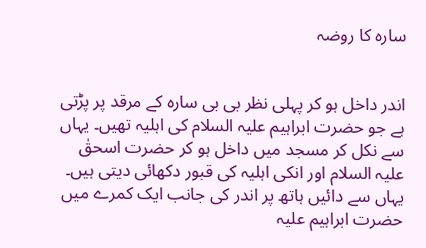سارہ کا روضہ


اندر داخل ہو کر پہلی نظر بی بی سارہ کے مرقد پر پڑتی ہے جو حضرت ابراہیم علیہ السلام کی اہلیہ تھیں۔ یہاں سے نکل کر مسجد میں داخل ہو کر حضرت اسحقٰ علیہ السلام اور انکی اہلیہ کی قبور دکھائی دیتی ہیں۔ یہاں سے دائیں ہاتھ پر اندر کی جانب ایک کمرے میں حضرت ابراہیم علیہ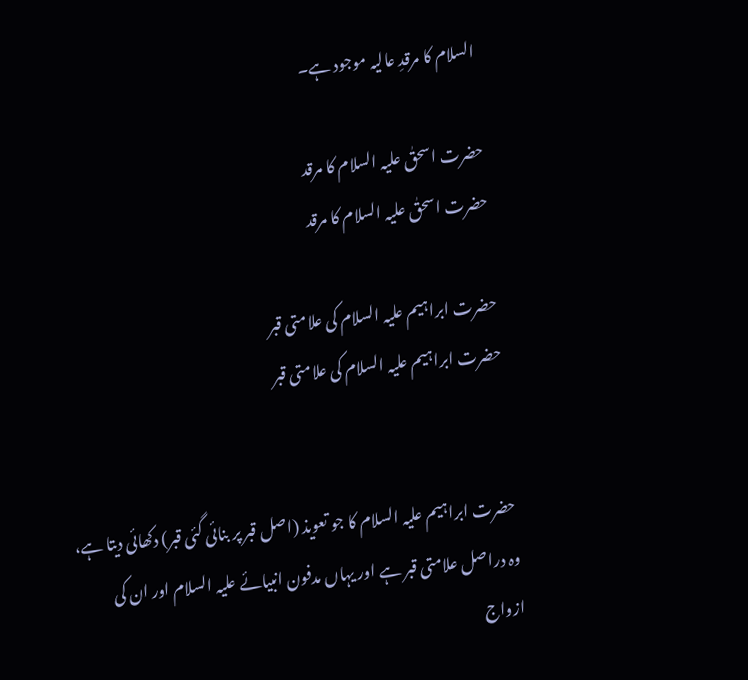السلام کا مرقدِ عالیہ موجود ہے۔

حضرت اسحقٰ علیہ السلام کا مرقد
حضرت اسحقٰ علیہ السلام کا مرقد

حضرت ابراہیم علیہ السلام کی علامتی قبر
حضرت ابراہیم علیہ السلام کی علامتی قبر


حضرت ابراہیم علیہ السلام کا جو تعویذ (اصل قبر پر بنائی گئی قبر) دکھائی دیتا ہے، وہ دراصل علامتی قبر ہے اور یہاں مدفون انبیائے علیہ السلام اور ان کی ازواج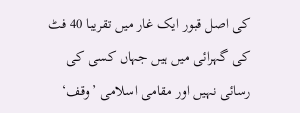کی اصل قبور ایک غار میں تقریبا 40 فٹ کی گہرائی میں ہیں جہاں کسی کی رسائی نہیں اور مقامی اسلامی ’وقف‘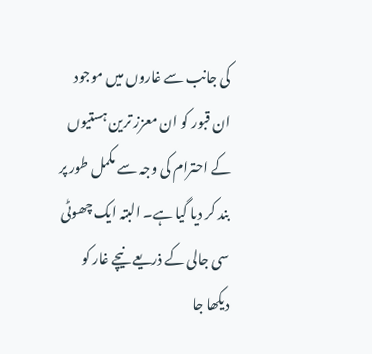کی جانب سے غاروں میں موجود ان قبور کو ان معزز ترین ہستیوں کے احترام کی وجہ سے مکمل طور پر بند کر دیا گیا ہے۔ البتہ ایک چھوٹی سی جالی کے ذریعے نیچے غار کو دیکھا جا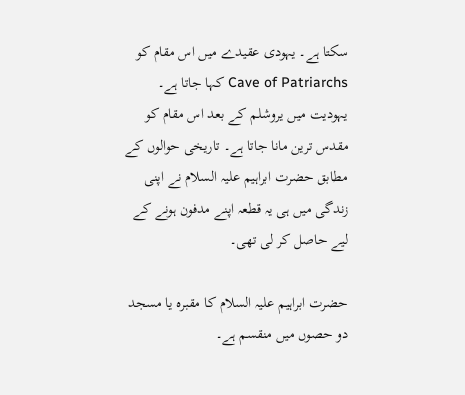سکتا ہے۔ یہودی عقیدے میں اس مقام کو Cave of Patriarchs کہا جاتا ہے۔ یہودیت میں یروشلم کے بعد اس مقام کو مقدس ترین مانا جاتا ہے۔ تاریخی حوالوں کے مطابق حضرت ابراہیم علیہ السلام نے اپنی زندگی میں ہی یہ قطعہ اپنے مدفون ہونے کے لیے حاصل کر لی تھی۔

حضرت ابراہیم علیہ السلام کا مقبرہ یا مسجد دو حصوں میں منقسم ہے۔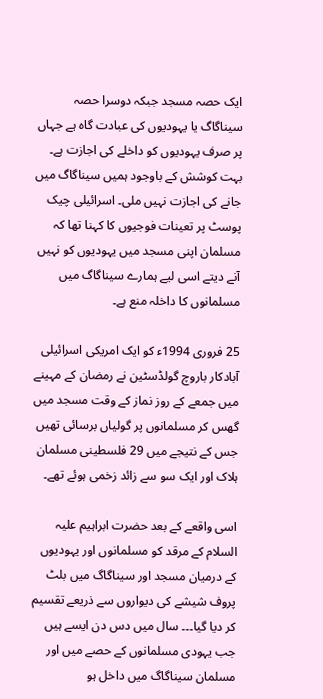ایک حصہ مسجد جبکہ دوسرا حصہ سیناگاگ یا یہودیوں کی عبادت گاہ ہے جہاں پر صرف یہودیوں کو داخلے کی اجازت ہے۔ بہت کوشش کے باوجود ہمیں سیناگاگ میں جانے کی اجازت نہیں ملی۔ اسرائیلی چیک پوسٹ پر تعینات فوجیوں کا کہنا تھا کہ مسلمان اپنی مسجد میں یہودیوں کو نہیں آنے دیتے اسی لیے ہمارے سیناگاگ میں مسلمانوں کا داخلہ منع ہے۔

25 فروری 1994ء کو ایک امریکی اسرائیلی آبادکار باروچ گولڈسٹین نے رمضان کے مہینے میں جمعے کے روز نماز کے وقت مسجد میں گھس کر مسلمانوں پر گولیاں برسائی تھیں جس کے نتیجے میں 29 فلسطینی مسلمان ہلاک اور ایک سو سے زائد زخمی ہوئے تھے۔

اسی واقعے کے بعد حضرت ابراہیم علیہ السلام کے مرقد کو مسلمانوں اور یہودیوں کے درمیان مسجد اور سیناگاگ میں بلٹ پروف شیشے کی دیواروں سے ذریعے تقسیم کر دیا گیا۔۔۔ سال میں دس دن ایسے ہیں جب یہودی مسلمانوں کے حصے میں اور مسلمان سیناگاگ میں داخل ہو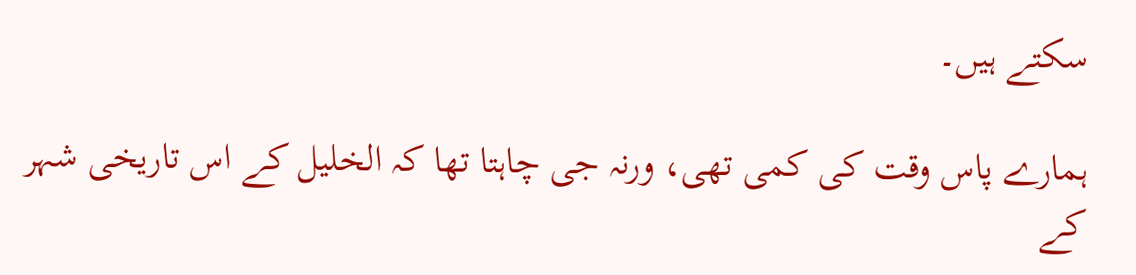سکتے ہیں۔

ہمارے پاس وقت کی کمی تھی، ورنہ جی چاہتا تھا کہ الخلیل کے اس تاریخی شہر کے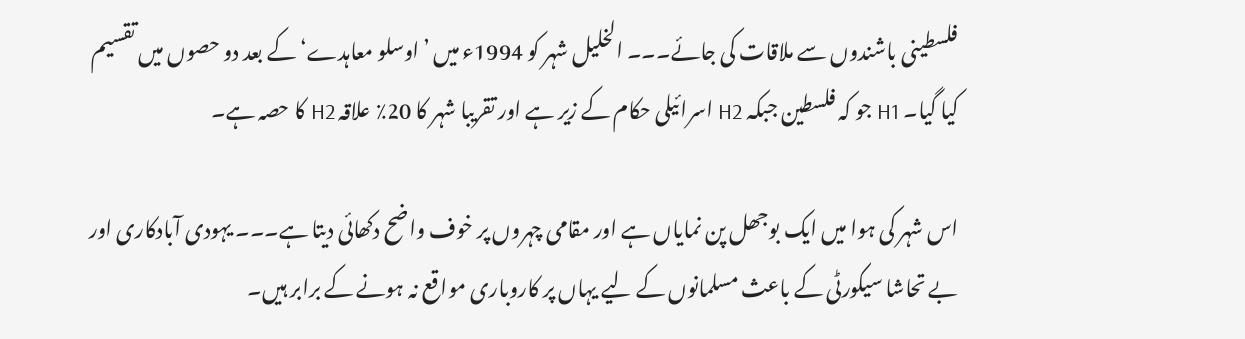فلسطینی باشندوں سے ملاقات کی جائے۔۔۔ الخلیل شہر کو 1994ء میں ’اوسلو معاہدے‘ کے بعد دو حصوں میں تقسیم کیا گیا۔ H1 جو کہ فلسطین جبکہ H2 اسرائیلی حکام کے زیر ہے اور تقریبا شہر کا 20٪ علاقہ H2 کا حصہ ہے۔

اس شہر کی ہوا میں ایک بوجھل پن نمایاں ہے اور مقامی چہروں پر خوف واضح دکھائی دیتا ہے۔۔۔ یہودی آبادکاری اور بے تحاشا سیکورٹی کے باعث مسلمانوں کے لیے یہاں پر کاروباری مواقع نہ ہونے کے برابر ہیں۔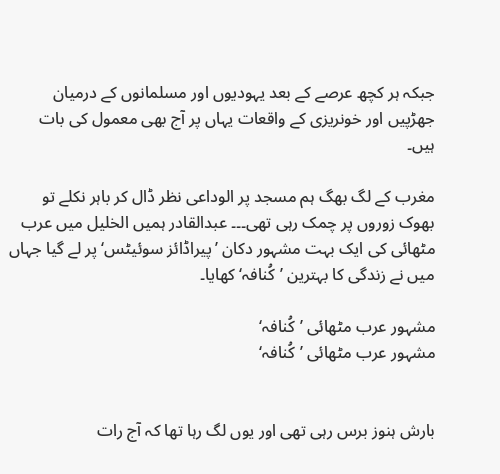جبکہ ہر کچھ عرصے کے بعد یہودیوں اور مسلمانوں کے درمیان جھڑپیں اور خونریزی کے واقعات یہاں پر آج بھی معمول کی بات ہیں۔

مغرب کے لگ بھگ ہم مسجد پر الوداعی نظر ڈال کر باہر نکلے تو بھوک زوروں پر چمک رہی تھی۔۔۔ عبدالقادر ہمیں الخلیل میں عرب مٹھائی کی ایک بہت مشہور دکان ’پیراڈائز سوئیٹس‘ پر لے گیا جہاں میں نے زندگی کا بہترین ’کُنافہ‘ کھایا۔

مشہور عرب مٹھائی ’کُنافہ‘
مشہور عرب مٹھائی ’کُنافہ‘


بارش ہنوز برس رہی تھی اور یوں لگ رہا تھا کہ آج رات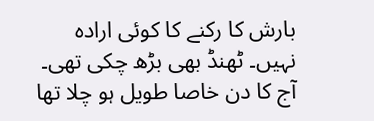بارش کا رکنے کا کوئی ارادہ نہیں۔ ٹھنڈ بھی بڑھ چکی تھی۔ آج کا دن خاصا طویل ہو چلا تھا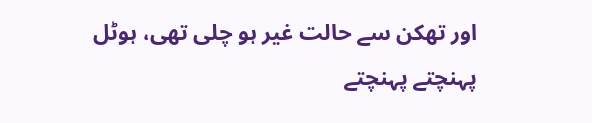اور تھکن سے حالت غیر ہو چلی تھی، ہوٹل پہنچتے پہنچتے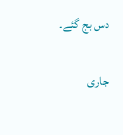دس بج گئے۔

جاری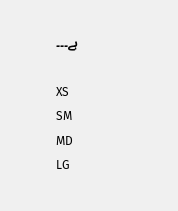ہے۔۔۔

XS
SM
MD
LG